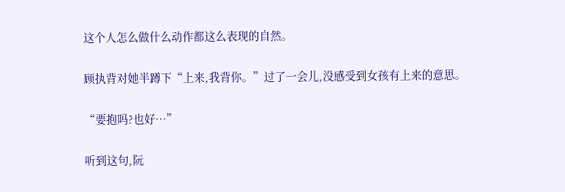这个人怎么做什么动作都这么表现的自然。

顾执背对她半蹲下“上来,我背你。”过了一会儿,没感受到女孩有上来的意思。

“要抱吗?也好…”

听到这句,阮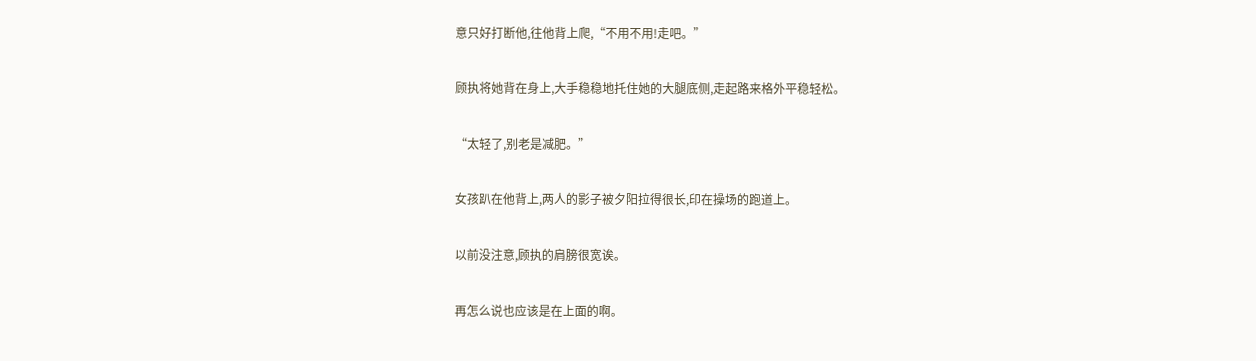意只好打断他,往他背上爬,“不用不用!走吧。”

顾执将她背在身上,大手稳稳地托住她的大腿底侧,走起路来格外平稳轻松。

“太轻了,别老是减肥。”

女孩趴在他背上,两人的影子被夕阳拉得很长,印在操场的跑道上。

以前没注意,顾执的肩膀很宽诶。

再怎么说也应该是在上面的啊。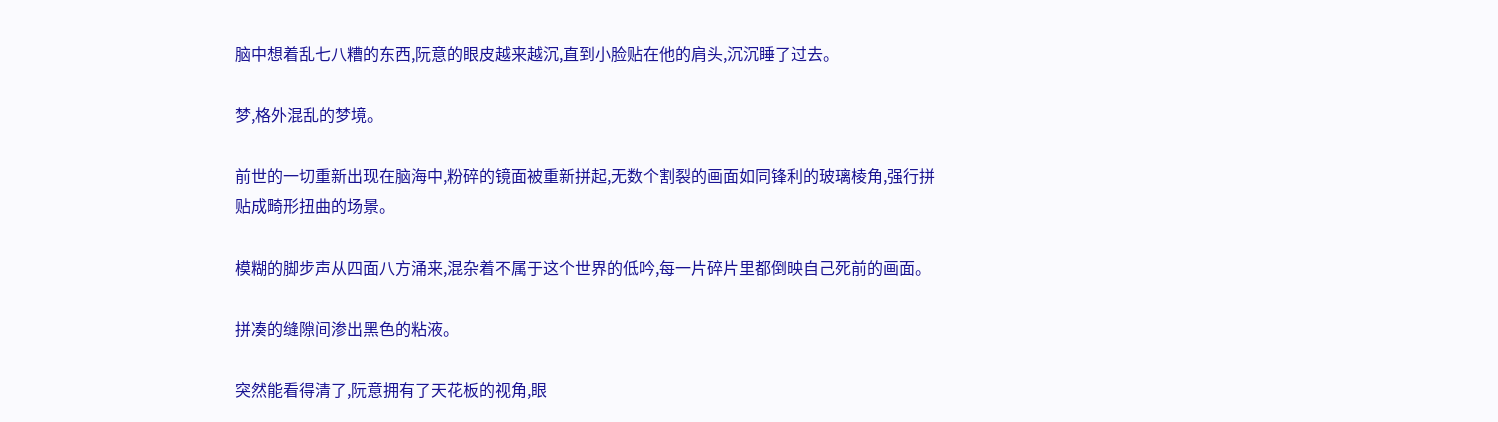脑中想着乱七八糟的东西,阮意的眼皮越来越沉,直到小脸贴在他的肩头,沉沉睡了过去。

梦,格外混乱的梦境。

前世的一切重新出现在脑海中,粉碎的镜面被重新拼起,无数个割裂的画面如同锋利的玻璃棱角,强行拼贴成畸形扭曲的场景。

模糊的脚步声从四面八方涌来,混杂着不属于这个世界的低吟,每一片碎片里都倒映自己死前的画面。

拼凑的缝隙间渗出黑色的粘液。

突然能看得清了,阮意拥有了天花板的视角,眼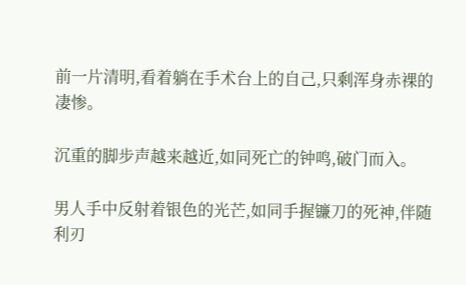前一片清明,看着躺在手术台上的自己,只剩浑身赤裸的凄惨。

沉重的脚步声越来越近,如同死亡的钟鸣,破门而入。

男人手中反射着银色的光芒,如同手握镰刀的死神,伴随利刃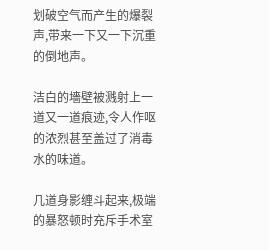划破空气而产生的爆裂声,带来一下又一下沉重的倒地声。

洁白的墻壁被溅射上一道又一道痕迹,令人作呕的浓烈甚至盖过了消毒水的味道。

几道身影缠斗起来,极端的暴怒顿时充斥手术室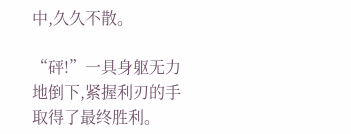中,久久不散。

“砰!”一具身躯无力地倒下,紧握利刃的手取得了最终胜利。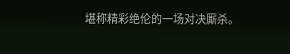堪称精彩绝伦的一场对决厮杀。